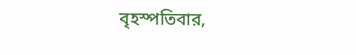বৃহস্পতিবার,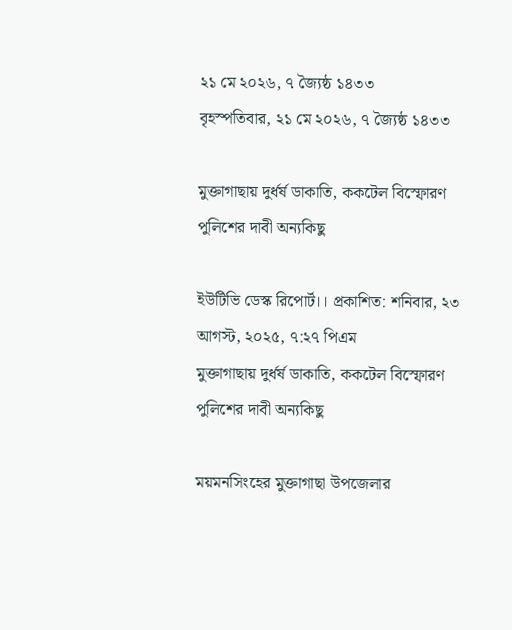২১ মে ২০২৬, ৭ জ্যৈষ্ঠ ১৪৩৩
বৃহস্পতিবার, ২১ মে ২০২৬, ৭ জ্যৈষ্ঠ ১৪৩৩

মুক্তাগাছায় দুর্ধর্ষ ডাকাতি, ককটেল বিস্ফোরণ পুলিশের দাবী অন্যকিছু

ইউটিভি ডেস্ক রিপোর্ট।। প্রকাশিত: শনিবার, ২৩ আগস্ট, ২০২৫, ৭:২৭ পিএম
মুক্তাগাছায় দুর্ধর্ষ ডাকাতি, ককটেল বিস্ফোরণ পুলিশের দাবী অন্যকিছু

ময়মনসিংহের মুক্তাগাছা উপজেলার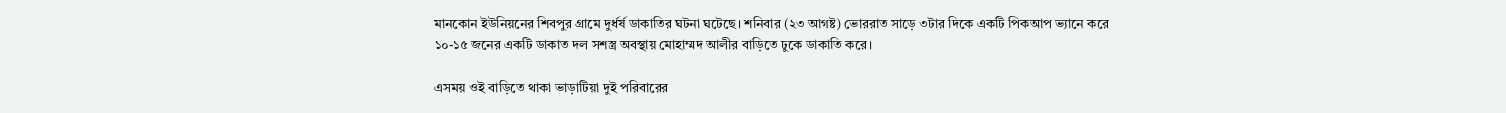মানকোন ইউনিয়নের শিবপুর গ্রামে দুর্ধর্ষ ডাকাতির ঘটনা ঘটেছে। শনিবার (২৩ আগষ্ট) ভোররাত সাড়ে ৩টার দিকে একটি পিকআপ ভ্যানে করে ১০-১৫ জনের একটি ডাকাত দল সশস্ত্র অবস্থায় মোহাম্মদ আলীর বাড়িতে ঢুকে ডাকাতি করে।

এসময় ওই বাড়িতে থাকা ভাড়াটিয়া দুই পরিবারের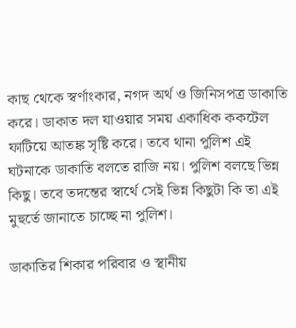কাছ থেকে স্বর্ণাংকার, নগদ অর্থ ও জিনিসপত্র ডাকাতি করে। ডাকাত দল যাওয়ার সময় একাধিক ককটেল ফাটিয়ে আতঙ্ক সৃষ্টি করে। তবে থানা পুলিশ এই ঘটনাকে ডাকাতি বলতে রাজি নয়। পুলিশ বলছে ভিন্ন কিছু। তবে তদন্তের স্বার্থে সেই ভিন্ন কিছুটা কি তা এই মুহুর্তে জানাতে চাচ্ছে না পুলিশ।

ডাকাতির শিকার পরিবার ও স্থানীয়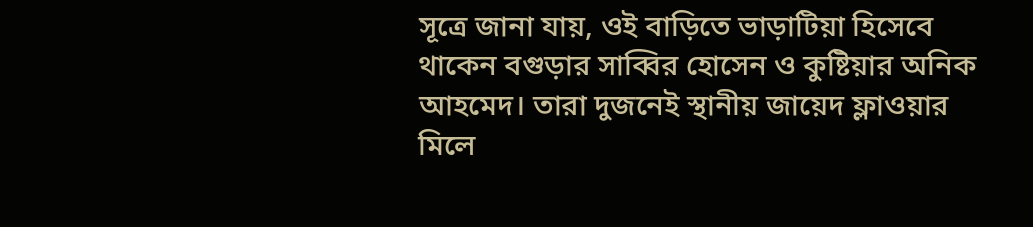সূত্রে জানা যায়, ওই বাড়িতে ভাড়াটিয়া হিসেবে থাকেন বগুড়ার সাব্বির হোসেন ও কুষ্টিয়ার অনিক আহমেদ। তারা দুজনেই স্থানীয় জায়েদ ফ্লাওয়ার মিলে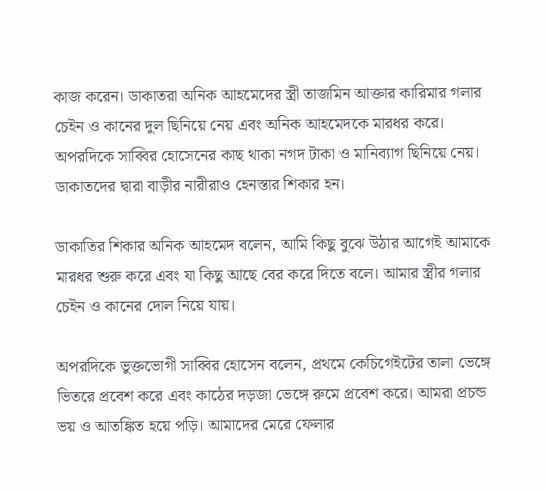কাজ করেন। ডাকাতরা অনিক আহমেদের স্ত্রী তাজমিন আক্তার কারিমার গলার চেইন ও কানের দুল ছিনিয়ে নেয় এবং অনিক আহমেদকে মারধর করে। অপরদিকে সাব্বির হোসেনের কাছ থাকা নগদ টাকা ও মানিব্যাগ ছিনিয়ে নেয়। ডাকাতদের দ্বারা বাড়ীর নারীরাও হেনস্তার শিকার হন।

ডাকাতির শিকার অনিক আহমেদ বলেন, আমি কিছু বুঝে উঠার আগেই আমাকে মারধর শুরু করে এবং যা কিছু আছে বের করে দিতে বলে। আমার স্ত্রীর গলার চেইন ও কানের দোল নিয়ে যায়।

অপরদিকে ভুক্তভোগী সাব্বির হোসেন বলেন, প্রথমে কেচিগেইটের তালা ভেঙ্গে ভিতরে প্রবেশ করে এবং কাঠের দড়জা ভেঙ্গে রুমে প্রবেশ করে। আমরা প্রচন্ড ভয় ও আতঙ্কিত হয়ে পড়ি। আমাদের মেরে ফেলার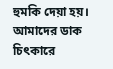হুমকি দেয়া হয়। আমাদের ডাক চিৎকারে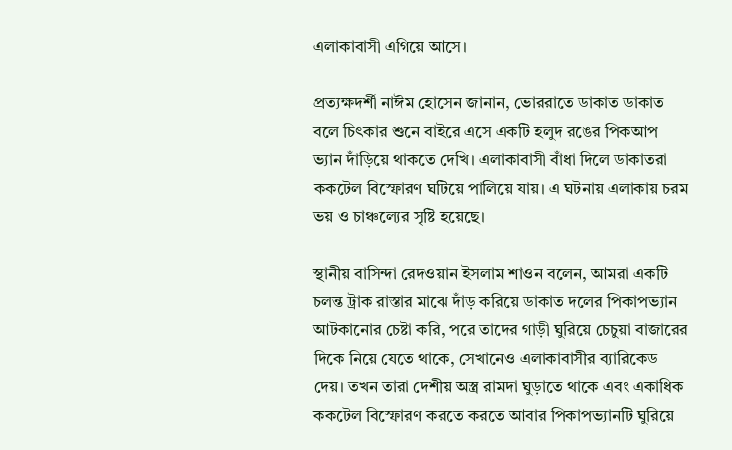এলাকাবাসী এগিয়ে আসে।

প্রত্যক্ষদর্শী নাঈম হোসেন জানান, ভোররাতে ডাকাত ডাকাত বলে চিৎকার শুনে বাইরে এসে একটি হলুদ রঙের পিকআপ ভ্যান দাঁড়িয়ে থাকতে দেখি। এলাকাবাসী বাঁধা দিলে ডাকাতরা ককটেল বিস্ফোরণ ঘটিয়ে পালিয়ে যায়। এ ঘটনায় এলাকায় চরম ভয় ও চাঞ্চল্যের সৃষ্টি হয়েছে।

স্থানীয় বাসিন্দা রেদওয়ান ইসলাম শাওন বলেন, আমরা একটি চলন্ত ট্রাক রাস্তার মাঝে দাঁড় করিয়ে ডাকাত দলের পিকাপভ্যান আটকানোর চেষ্টা করি, পরে তাদের গাড়ী ঘুরিয়ে চেচুয়া বাজারের দিকে নিয়ে যেতে থাকে, সেখানেও এলাকাবাসীর ব্যারিকেড দেয়। তখন তারা দেশীয় অস্ত্র রামদা ঘুড়াতে থাকে এবং একাধিক ককটেল বিস্ফোরণ করতে করতে আবার পিকাপভ্যানটি ঘুরিয়ে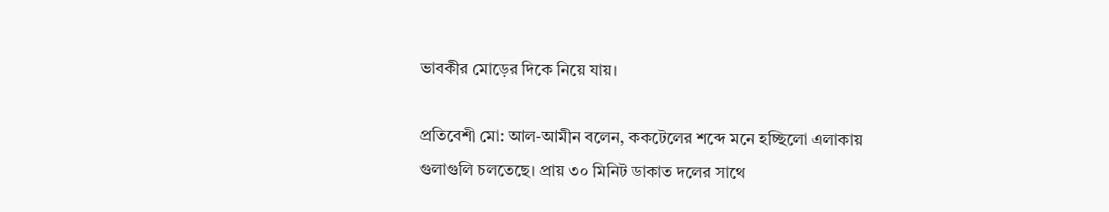ভাবকীর মোড়ের দিকে নিয়ে যায়।

প্রতিবেশী মো: আল-আমীন বলেন, ককটেলের শব্দে মনে হচ্ছিলো এলাকায় গুলাগুলি চলতেছে। প্রায় ৩০ মিনিট ডাকাত দলের সাথে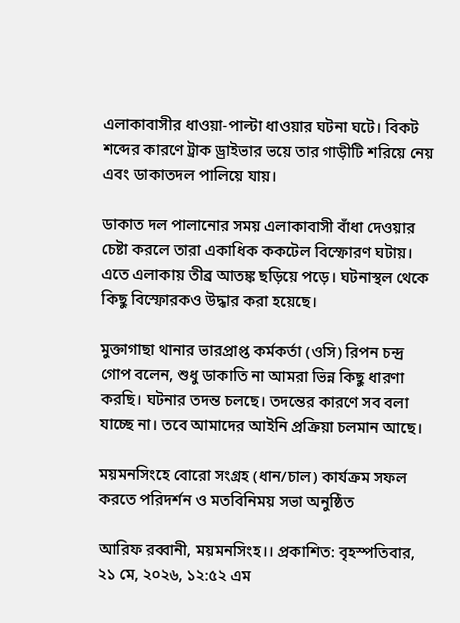এলাকাবাসীর ধাওয়া-পাল্টা ধাওয়ার ঘটনা ঘটে। বিকট শব্দের কারণে ট্রাক ড্রাইভার ভয়ে তার গাড়ীটি শরিয়ে নেয় এবং ডাকাতদল পালিয়ে যায়।

ডাকাত দল পালানোর সময় এলাকাবাসী বাঁধা দেওয়ার চেষ্টা করলে তারা একাধিক ককটেল বিস্ফোরণ ঘটায়। এতে এলাকায় তীব্র আতঙ্ক ছড়িয়ে পড়ে। ঘটনাস্থল থেকে কিছু বিস্ফোরকও উদ্ধার করা হয়েছে।

মুক্তাগাছা থানার ভারপ্রাপ্ত কর্মকর্তা (ওসি) রিপন চন্দ্র গোপ বলেন, শুধু ডাকাতি না আমরা ভিন্ন কিছু ধারণা করছি। ঘটনার তদন্ত চলছে। তদন্তের কারণে সব বলা যাচ্ছে না। তবে আমাদের আইনি প্রক্রিয়া চলমান আছে।

ময়মনসিংহে বোরো সংগ্রহ (ধান/চাল) কার্যক্রম সফল করতে পরিদর্শন ও মতবিনিময় সভা অনুষ্ঠিত

আরিফ রব্বানী, ময়মনসিংহ।। প্রকাশিত: বৃহস্পতিবার, ২১ মে, ২০২৬, ১২:৫২ এম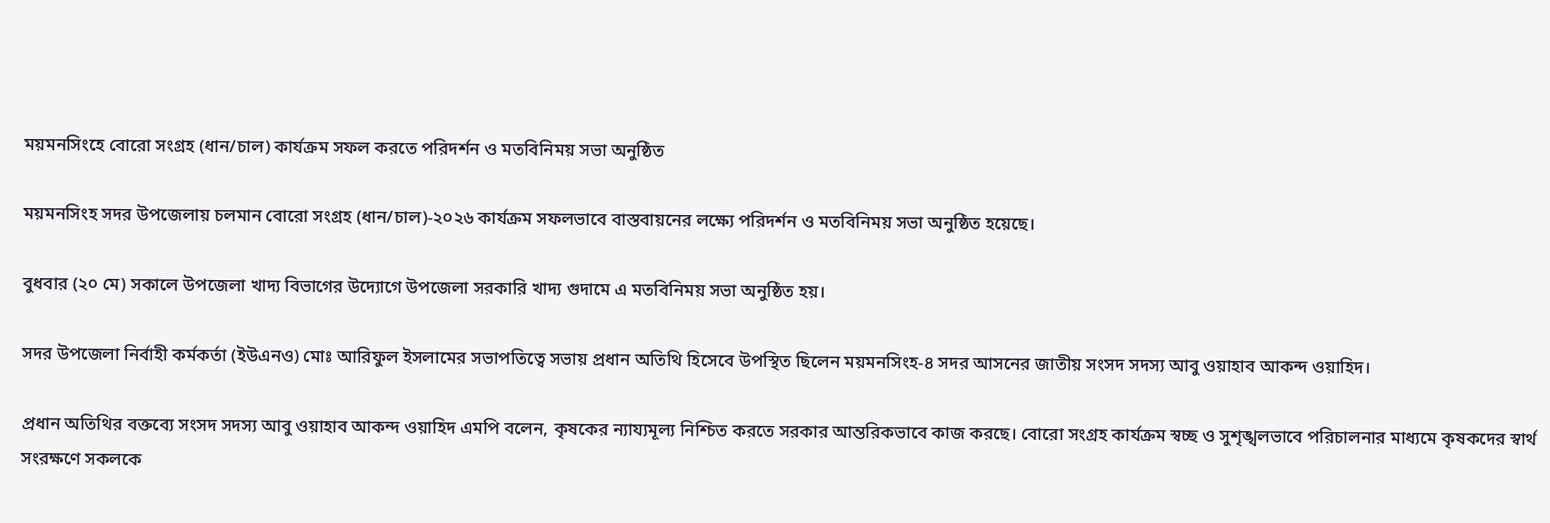ময়মনসিংহে বোরো সংগ্রহ (ধান/চাল) কার্যক্রম সফল করতে পরিদর্শন ও মতবিনিময় সভা অনুষ্ঠিত

ময়মনসিংহ সদর উপজেলায় চলমান বোরো সংগ্রহ (ধান/চাল)-২০২৬ কার্যক্রম সফলভাবে বাস্তবায়নের লক্ষ্যে পরিদর্শন ও মতবিনিময় সভা অনুষ্ঠিত হয়েছে।

বুধবার (২০ মে) সকালে উপজেলা খাদ্য বিভাগের উদ্যোগে উপজেলা সরকারি খাদ্য গুদামে এ মতবিনিময় সভা অনুষ্ঠিত হয়।

সদর উপজেলা নির্বাহী কর্মকর্তা (ইউএনও) মোঃ আরিফুল ইসলামের সভাপতিত্বে সভায় প্রধান অতিথি হিসেবে উপস্থিত ছিলেন ময়মনসিংহ-৪ সদর আসনের জাতীয় সংসদ সদস্য আবু ওয়াহাব আকন্দ ওয়াহিদ।

প্রধান অতিথির বক্তব্যে সংসদ সদস্য আবু ওয়াহাব আকন্দ ওয়াহিদ এমপি বলেন, কৃষকের ন্যায্যমূল্য নিশ্চিত করতে সরকার আন্তরিকভাবে কাজ করছে। বোরো সংগ্রহ কার্যক্রম স্বচ্ছ ও সুশৃঙ্খলভাবে পরিচালনার মাধ্যমে কৃষকদের স্বার্থ সংরক্ষণে সকলকে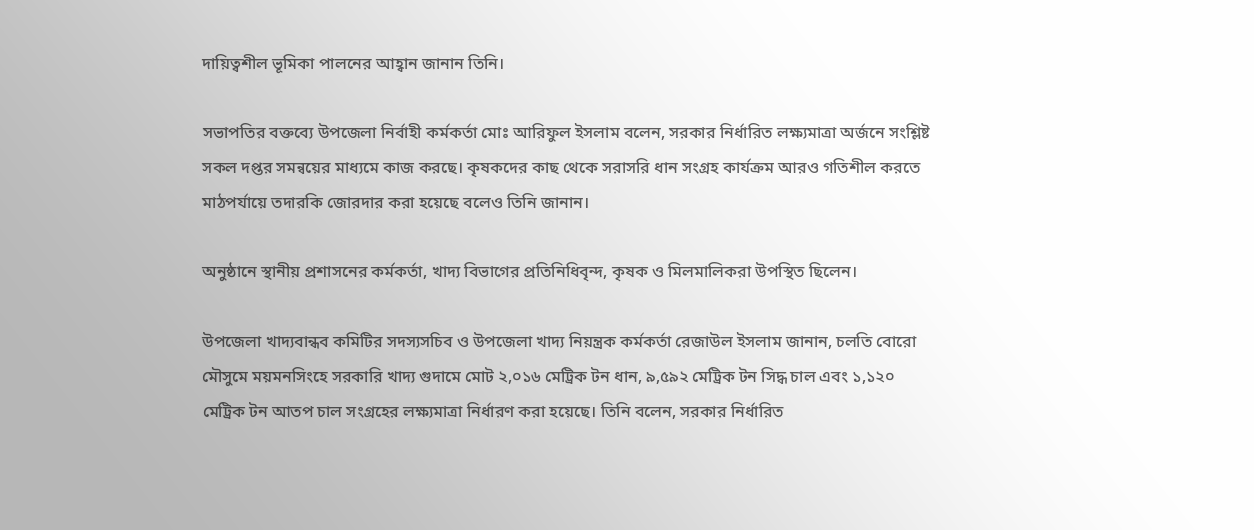দায়িত্বশীল ভূমিকা পালনের আহ্বান জানান তিনি।

সভাপতির বক্তব্যে উপজেলা নির্বাহী কর্মকর্তা মোঃ আরিফুল ইসলাম বলেন, সরকার নির্ধারিত লক্ষ্যমাত্রা অর্জনে সংশ্লিষ্ট সকল দপ্তর সমন্বয়ের মাধ্যমে কাজ করছে। কৃষকদের কাছ থেকে সরাসরি ধান সংগ্রহ কার্যক্রম আরও গতিশীল করতে মাঠপর্যায়ে তদারকি জোরদার করা হয়েছে বলেও তিনি জানান।

অনুষ্ঠানে স্থানীয় প্রশাসনের কর্মকর্তা, খাদ্য বিভাগের প্রতিনিধিবৃন্দ, কৃষক ও মিলমালিকরা উপস্থিত ছিলেন।

উপজেলা খাদ্যবান্ধব কমিটির সদস্যসচিব ও উপজেলা খাদ্য নিয়ন্ত্রক কর্মকর্তা রেজাউল ইসলাম জানান, চলতি বোরো মৌসুমে ময়মনসিংহে সরকারি খাদ্য গুদামে মোট ২,০১৬ মেট্রিক টন ধান, ৯,৫৯২ মেট্রিক টন সিদ্ধ চাল এবং ১,১২০ মেট্রিক টন আতপ চাল সংগ্রহের লক্ষ্যমাত্রা নির্ধারণ করা হয়েছে। তিনি বলেন, সরকার নির্ধারিত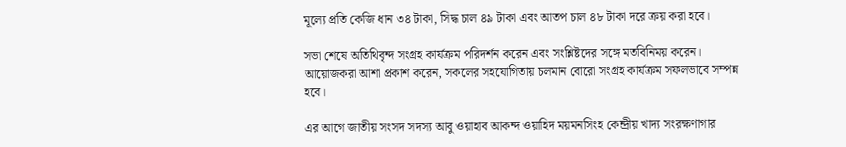মূল্যে প্রতি কেজি ধান ৩৪ টাকা, সিদ্ধ চাল ৪৯ টাকা এবং আতপ চাল ৪৮ টাকা দরে ক্রয় করা হবে।

সভা শেষে অতিথিবৃন্দ সংগ্রহ কার্যক্রম পরিদর্শন করেন এবং সংশ্লিষ্টদের সঙ্গে মতবিনিময় করেন। আয়োজকরা আশা প্রকাশ করেন, সকলের সহযোগিতায় চলমান বোরো সংগ্রহ কার্যক্রম সফলভাবে সম্পন্ন হবে।

এর আগে জাতীয় সংসদ সদস্য আবু ওয়াহাব আকন্দ ওয়াহিদ ময়মনসিংহ কেন্দ্রীয় খাদ্য সংরক্ষণাগার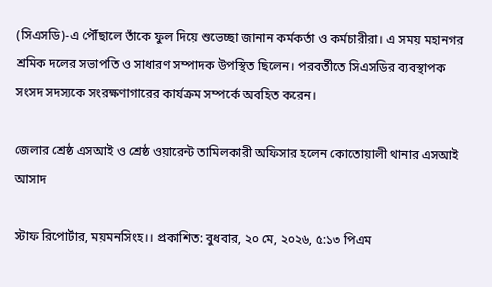(সিএসডি)-এ পৌঁছালে তাঁকে ফুল দিয়ে শুভেচ্ছা জানান কর্মকর্তা ও কর্মচারীরা। এ সময় মহানগর শ্রমিক দলের সভাপতি ও সাধারণ সম্পাদক উপস্থিত ছিলেন। পরবর্তীতে সিএসডির ব্যবস্থাপক সংসদ সদস্যকে সংরক্ষণাগারের কার্যক্রম সম্পর্কে অবহিত করেন।

জেলার শ্রেষ্ঠ এসআই ও শ্রেষ্ঠ ওয়ারেন্ট তামিলকারী অফিসার হলেন কোতোয়ালী থানার এসআই আসাদ

স্টাফ রিপোর্টার, ময়মনসিংহ।। প্রকাশিত: বুধবার, ২০ মে, ২০২৬, ৫:১৩ পিএম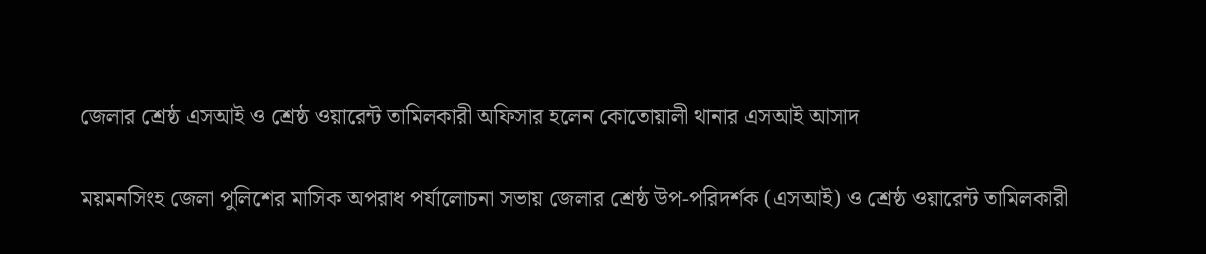জেলার শ্রেষ্ঠ এসআই ও শ্রেষ্ঠ ওয়ারেন্ট তামিলকারী অফিসার হলেন কোতোয়ালী থানার এসআই আসাদ

ময়মনসিংহ জেলা পুলিশের মাসিক অপরাধ পর্যালোচনা সভায় জেলার শ্রেষ্ঠ উপ-পরিদর্শক (এসআই) ও শ্রেষ্ঠ ওয়ারেন্ট তামিলকারী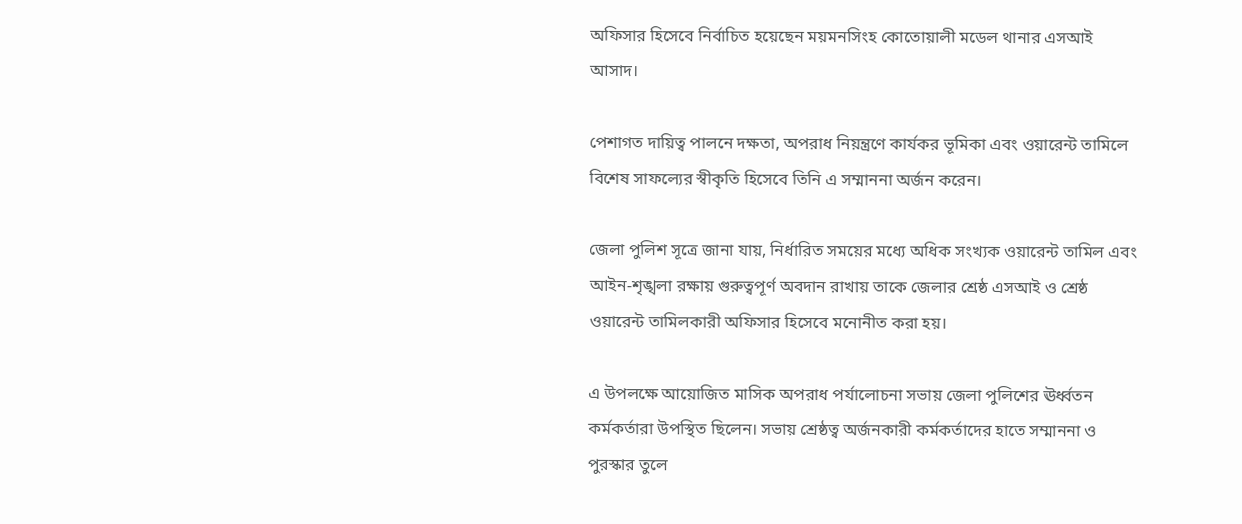অফিসার হিসেবে নির্বাচিত হয়েছেন ময়মনসিংহ কোতোয়ালী মডেল থানার এসআই আসাদ।

পেশাগত দায়িত্ব পালনে দক্ষতা, অপরাধ নিয়ন্ত্রণে কার্যকর ভূমিকা এবং ওয়ারেন্ট তামিলে বিশেষ সাফল্যের স্বীকৃতি হিসেবে তিনি এ সম্মাননা অর্জন করেন।

জেলা পুলিশ সূত্রে জানা যায়, নির্ধারিত সময়ের মধ্যে অধিক সংখ্যক ওয়ারেন্ট তামিল এবং আইন-শৃঙ্খলা রক্ষায় গুরুত্বপূর্ণ অবদান রাখায় তাকে জেলার শ্রেষ্ঠ এসআই ও শ্রেষ্ঠ ওয়ারেন্ট তামিলকারী অফিসার হিসেবে মনোনীত করা হয়।

এ উপলক্ষে আয়োজিত মাসিক অপরাধ পর্যালোচনা সভায় জেলা পুলিশের ঊর্ধ্বতন কর্মকর্তারা উপস্থিত ছিলেন। সভায় শ্রেষ্ঠত্ব অর্জনকারী কর্মকর্তাদের হাতে সম্মাননা ও পুরস্কার তুলে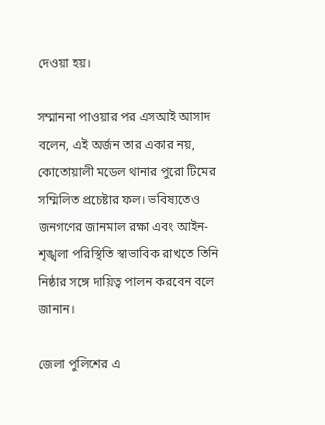দেওয়া হয়।

সম্মাননা পাওয়ার পর এসআই আসাদ বলেন, এই অর্জন তার একার নয়, কোতোয়ালী মডেল থানার পুরো টিমের সম্মিলিত প্রচেষ্টার ফল। ভবিষ্যতেও জনগণের জানমাল রক্ষা এবং আইন-শৃঙ্খলা পরিস্থিতি স্বাভাবিক রাখতে তিনি নিষ্ঠার সঙ্গে দায়িত্ব পালন করবেন বলে জানান।

জেলা পুলিশের এ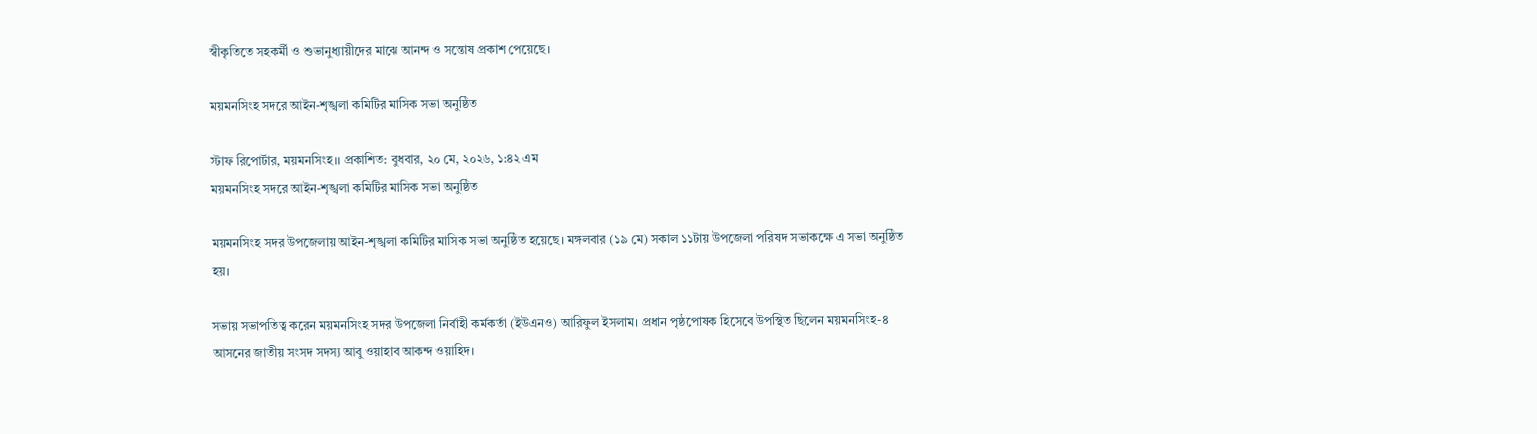স্বীকৃতিতে সহকর্মী ও শুভানুধ্যায়ীদের মাঝে আনন্দ ও সন্তোষ প্রকাশ পেয়েছে।

ময়মনসিংহ সদরে আইন-শৃঙ্খলা কমিটির মাসিক সভা অনুষ্ঠিত

স্টাফ রিপোর্টার, ময়মনসিংহ।। প্রকাশিত: বুধবার, ২০ মে, ২০২৬, ১:৪২ এম
ময়মনসিংহ সদরে আইন-শৃঙ্খলা কমিটির মাসিক সভা অনুষ্ঠিত

ময়মনসিংহ সদর উপজেলায় আইন-শৃঙ্খলা কমিটির মাসিক সভা অনুষ্ঠিত হয়েছে। মঙ্গলবার (১৯ মে) সকাল ১১টায় উপজেলা পরিষদ সভাকক্ষে এ সভা অনুষ্ঠিত হয়।

সভায় সভাপতিত্ব করেন ময়মনসিংহ সদর উপজেলা নির্বাহী কর্মকর্তা (ইউএনও) আরিফুল ইসলাম। প্রধান পৃষ্ঠপোষক হিসেবে উপস্থিত ছিলেন ময়মনসিংহ-৪ আসনের জাতীয় সংসদ সদস্য আবু ওয়াহাব আকন্দ ওয়াহিদ।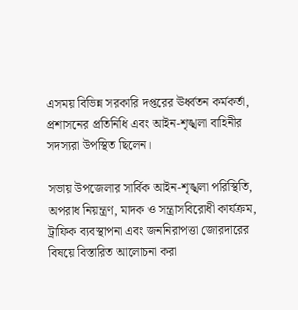এসময় বিভিন্ন সরকারি দপ্তরের ঊর্ধ্বতন কর্মকর্তা, প্রশাসনের প্রতিনিধি এবং আইন-শৃঙ্খলা বাহিনীর সদস্যরা উপস্থিত ছিলেন।

সভায় উপজেলার সার্বিক আইন-শৃঙ্খলা পরিস্থিতি, অপরাধ নিয়ন্ত্রণ, মাদক ও সন্ত্রাসবিরোধী কার্যক্রম, ট্রাফিক ব্যবস্থাপনা এবং জননিরাপত্তা জোরদারের বিষয়ে বিস্তারিত আলোচনা করা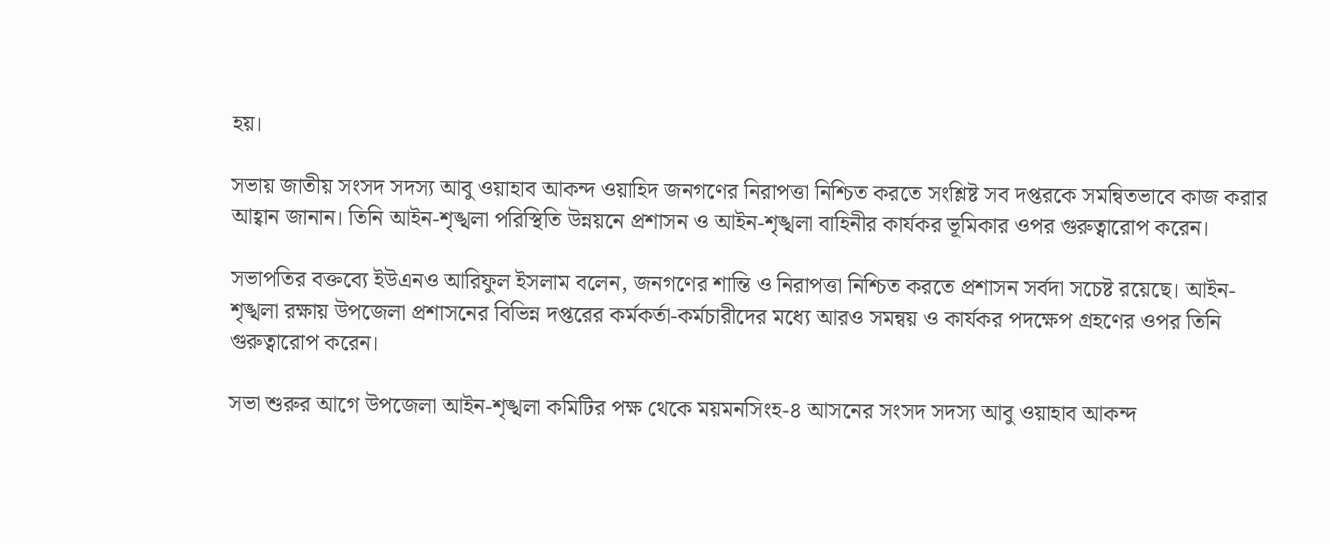হয়।

সভায় জাতীয় সংসদ সদস্য আবু ওয়াহাব আকন্দ ওয়াহিদ জনগণের নিরাপত্তা নিশ্চিত করতে সংশ্লিষ্ট সব দপ্তরকে সমন্বিতভাবে কাজ করার আহ্বান জানান। তিনি আইন-শৃঙ্খলা পরিস্থিতি উন্নয়নে প্রশাসন ও আইন-শৃঙ্খলা বাহিনীর কার্যকর ভূমিকার ওপর গুরুত্বারোপ করেন।

সভাপতির বক্তব্যে ইউএনও আরিফুল ইসলাম বলেন, জনগণের শান্তি ও নিরাপত্তা নিশ্চিত করতে প্রশাসন সর্বদা সচেষ্ট রয়েছে। আইন-শৃঙ্খলা রক্ষায় উপজেলা প্রশাসনের বিভিন্ন দপ্তরের কর্মকর্তা-কর্মচারীদের মধ্যে আরও সমন্বয় ও কার্যকর পদক্ষেপ গ্রহণের ওপর তিনি গুরুত্বারোপ করেন।

সভা শুরুর আগে উপজেলা আইন-শৃঙ্খলা কমিটির পক্ষ থেকে ময়মনসিংহ-৪ আসনের সংসদ সদস্য আবু ওয়াহাব আকন্দ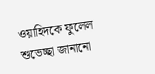ওয়াহিদকে ফুলেল শুভেচ্ছা জানানো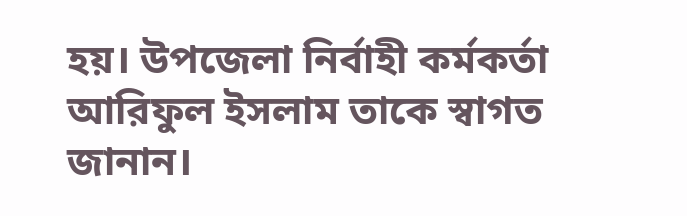হয়। উপজেলা নির্বাহী কর্মকর্তা আরিফুল ইসলাম তাকে স্বাগত জানান।